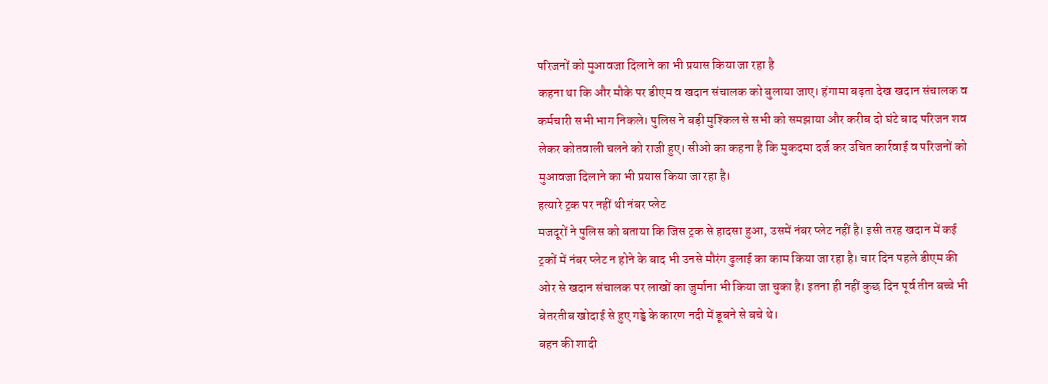परिजनों को मुआवजा दिलाने का भी प्रयास किया जा रहा है
कहना था कि और मौके पर डीएम व खदान संचालक को बुलाया जाए। हंगामा बढ़ता देख खदान संचालक व कर्मचारी सभी भाग निकले। पुलिस ने बड़ी मुश्किल से सभी को समझाया और करीब दो घंटे बाद परिजन शव लेकर कोतवाली चलने को राजी हुए। सीओ का कहना है कि मुकदमा दर्ज कर उचित कार्रवाई व परिजनों को मुआवजा दिलाने का भी प्रयास किया जा रहा है।
हत्यारे ट्रक पर नहीं थी नंबर प्लेट
मजदूरों ने पुलिस को बताया कि जिस ट्रक से हादसा हुआ, उसमें नंबर प्लेट नहीं है। इसी तरह खदान में कई ट्रकों में नंबर प्लेट न होने के बाद भी उनसे मौरंग ढुलाई का काम किया जा रहा है। चार दिन पहले डीएम की ओर से खदान संचालक पर लाखों का जुर्माना भी किया जा चुका है। इतना ही नहीं कुछ दिन पूर्व तीन बच्चे भी बेतरतीब खोदाई से हुए गड्ढे के कारण नदी में डूबने से बचे थे।
बहन की शादी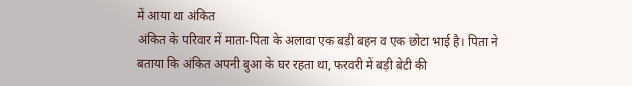में आया था अंकित
अंकित के परिवार में माता-पिता के अलावा एक बड़ी बहन व एक छोटा भाई है। पिता ने बताया कि अंकित अपनी बुआ के घर रहता था, फरवरी में बड़ी बेटी की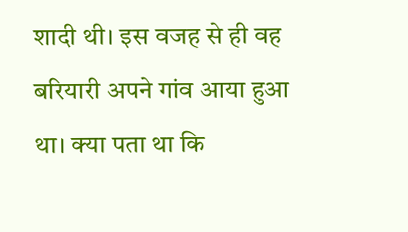शादी थी। इस वजह से ही वह बरियारी अपने गांव आया हुआ था। क्या पता था कि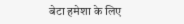बेटा हमेशा के लिए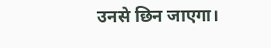उनसे छिन जाएगा।